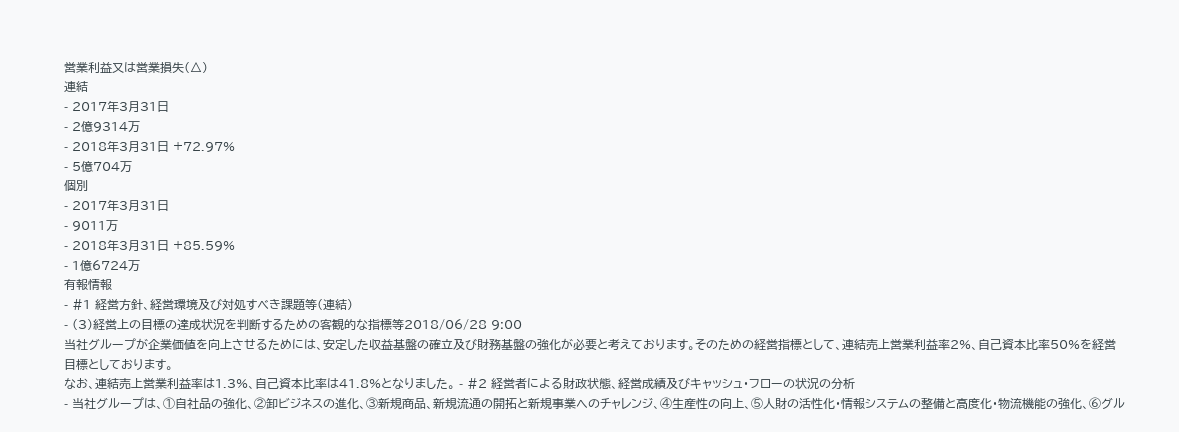営業利益又は営業損失(△)
連結
- 2017年3月31日
- 2億9314万
- 2018年3月31日 +72.97%
- 5億704万
個別
- 2017年3月31日
- 9011万
- 2018年3月31日 +85.59%
- 1億6724万
有報情報
- #1 経営方針、経営環境及び対処すべき課題等(連結)
- (3)経営上の目標の達成状況を判断するための客観的な指標等2018/06/28 9:00
当社グループが企業価値を向上させるためには、安定した収益基盤の確立及び財務基盤の強化が必要と考えております。そのための経営指標として、連結売上営業利益率2%、自己資本比率50%を経営目標としております。
なお、連結売上営業利益率は1.3%、自己資本比率は41.8%となりました。 - #2 経営者による財政状態、経営成績及びキャッシュ・フローの状況の分析
- 当社グループは、①自社品の強化、②卸ビジネスの進化、③新規商品、新規流通の開拓と新規事業へのチャレンジ、④生産性の向上、⑤人財の活性化・情報システムの整備と高度化・物流機能の強化、⑥グル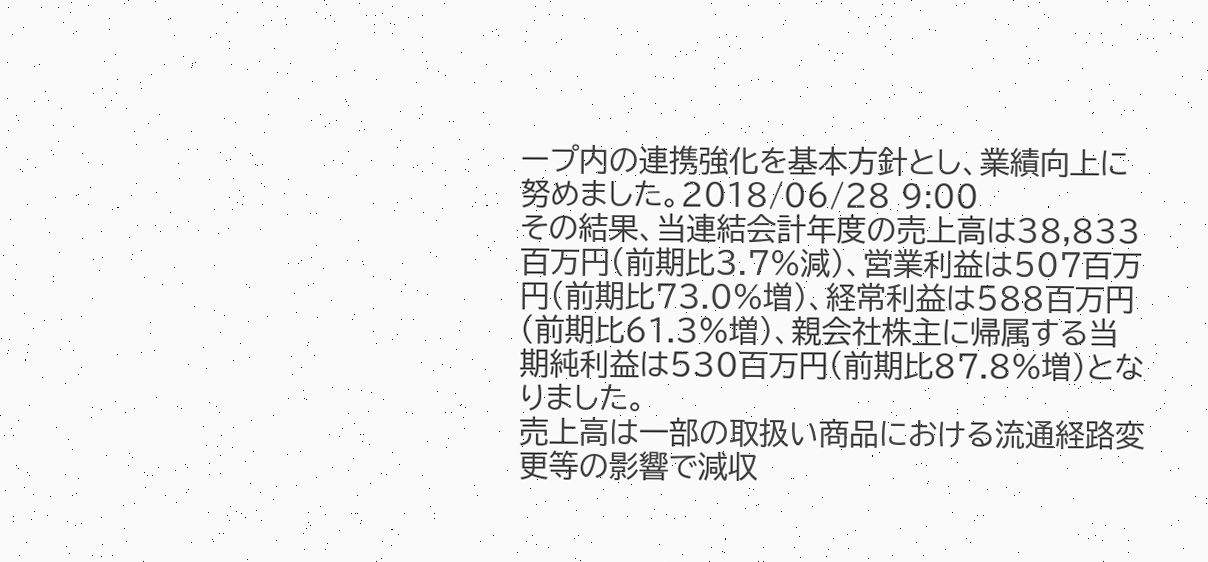ープ内の連携強化を基本方針とし、業績向上に努めました。2018/06/28 9:00
その結果、当連結会計年度の売上高は38,833百万円(前期比3.7%減)、営業利益は507百万円(前期比73.0%増)、経常利益は588百万円(前期比61.3%増)、親会社株主に帰属する当期純利益は530百万円(前期比87.8%増)となりました。
売上高は一部の取扱い商品における流通経路変更等の影響で減収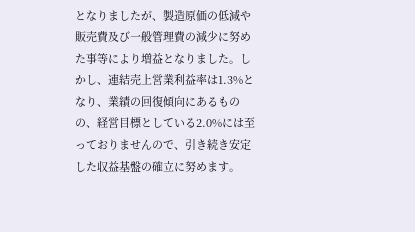となりましたが、製造原価の低減や販売費及び一般管理費の減少に努めた事等により増益となりました。しかし、連結売上営業利益率は1.3%となり、業績の回復傾向にあるものの、経営目標としている2.0%には至っておりませんので、引き続き安定した収益基盤の確立に努めます。